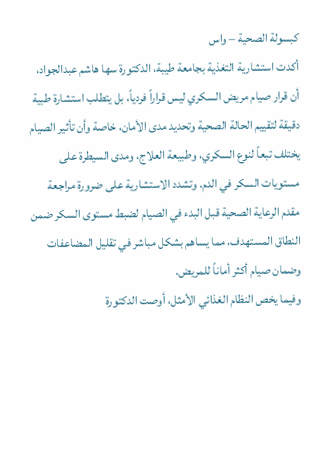كبسولة الصحية – واس
أكدت استشارية التغذية بجامعة طيبة، الدكتورة سها هاشم عبدالجواد، أن قرار صيام مريض السكري ليس قراراً فردياً، بل يتطلب استشارة طبية دقيقة لتقييم الحالة الصحية وتحديد مدى الأمان، خاصة وأن تأثير الصيام يختلف تبعاً لنوع السكري، وطبيعة العلاج، ومدى السيطرة على مستويات السكر في الدم. وتشدد الاستشارية على ضرورة مراجعة مقدم الرعاية الصحية قبل البدء في الصيام لضبط مستوى السكر ضمن النطاق المستهدف، مما يساهم بشكل مباشر في تقليل المضاعفات وضمان صيام أكثر أماناً للمريض.
وفيما يخص النظام الغذائي الأمثل، أوصت الدكتورة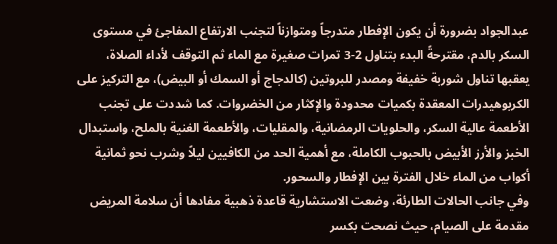عبدالجواد بضرورة أن يكون الإفطار متدرجاً ومتوازناً لتجنب الارتفاع المفاجئ في مستوى السكر بالدم، مقترحةً البدء بتناول 2-3 تمرات صغيرة مع الماء ثم التوقف لأداء الصلاة، يعقبها تناول شوربة خفيفة ومصدر للبروتين (كالدجاج أو السمك أو البيض)، مع التركيز على الكربوهيدرات المعقدة بكميات محدودة والإكثار من الخضروات. كما شددت على تجنب الأطعمة عالية السكر، والحلويات الرمضانية، والمقليات، والأطعمة الغنية بالملح، واستبدال الخبز والأرز الأبيض بالحبوب الكاملة، مع أهمية الحد من الكافيين ليلاً وشرب نحو ثمانية أكواب من الماء خلال الفترة بين الإفطار والسحور.
وفي جانب الحالات الطارئة، وضعت الاستشارية قاعدة ذهبية مفادها أن سلامة المريض مقدمة على الصيام، حيث نصحت بكسر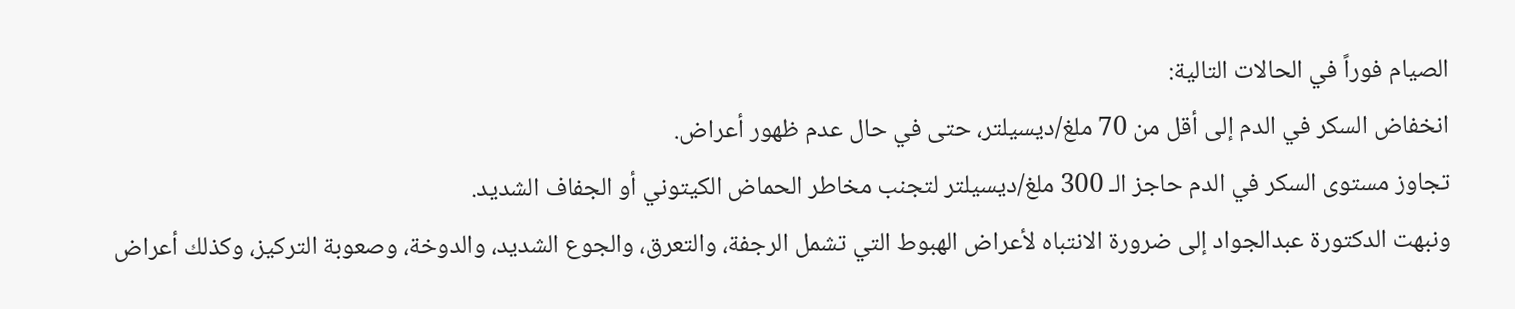الصيام فوراً في الحالات التالية:
انخفاض السكر في الدم إلى أقل من 70 ملغ/ديسيلتر، حتى في حال عدم ظهور أعراض.
تجاوز مستوى السكر في الدم حاجز الـ 300 ملغ/ديسيلتر لتجنب مخاطر الحماض الكيتوني أو الجفاف الشديد.
ونبهت الدكتورة عبدالجواد إلى ضرورة الانتباه لأعراض الهبوط التي تشمل الرجفة، والتعرق، والجوع الشديد، والدوخة، وصعوبة التركيز، وكذلك أعراض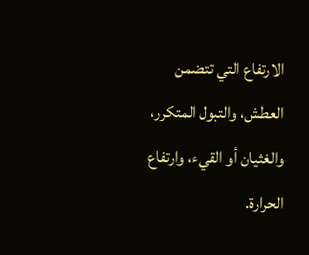الارتفاع التي تتضمن العطش، والتبول المتكرر، والغثيان أو القيء، وارتفاع الحرارة.